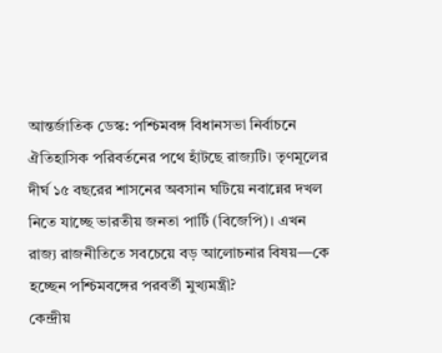আন্তর্জাতিক ডেস্ক: পশ্চিমবঙ্গ বিধানসভা নির্বাচনে ঐতিহাসিক পরিবর্তনের পথে হাঁটছে রাজ্যটি। তৃণমূলের দীর্ঘ ১৫ বছরের শাসনের অবসান ঘটিয়ে নবান্নের দখল নিতে যাচ্ছে ভারতীয় জনতা পার্টি (বিজেপি)। এখন রাজ্য রাজনীতিতে সবচেয়ে বড় আলোচনার বিষয়—কে হচ্ছেন পশ্চিমবঙ্গের পরবর্তী মুখ্যমন্ত্রী?
কেন্দ্রীয়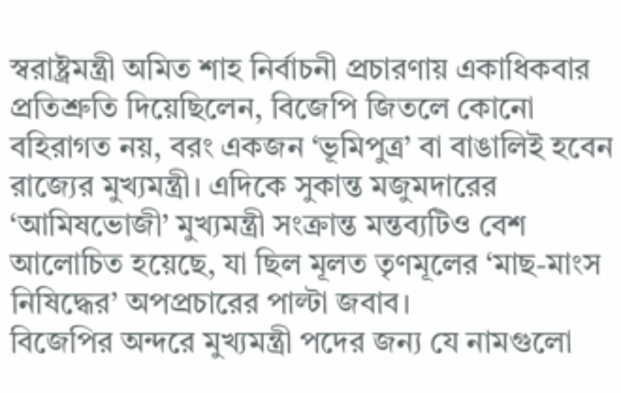স্বরাষ্ট্রমন্ত্রী অমিত শাহ নির্বাচনী প্রচারণায় একাধিকবার প্রতিশ্রুতি দিয়েছিলেন, বিজেপি জিতলে কোনো বহিরাগত নয়, বরং একজন ‘ভূমিপুত্র’ বা বাঙালিই হবেন রাজ্যের মুখ্যমন্ত্রী। এদিকে সুকান্ত মজুমদারের ‘আমিষভোজী’ মুখ্যমন্ত্রী সংক্রান্ত মন্তব্যটিও বেশ আলোচিত হয়েছে, যা ছিল মূলত তৃণমূলের ‘মাছ-মাংস নিষিদ্ধের’ অপপ্রচারের পাল্টা জবাব।
বিজেপির অন্দরে মুখ্যমন্ত্রী পদের জন্য যে নামগুলো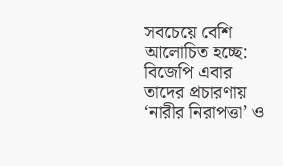সবচেয়ে বেশি আলোচিত হচ্ছে:
বিজেপি এবার তাদের প্রচারণায় ‘নারীর নিরাপত্তা’ ও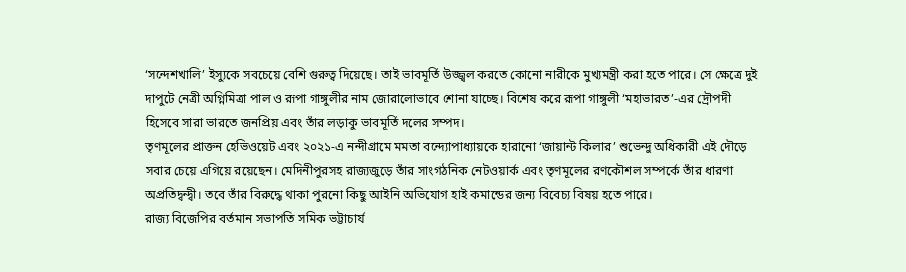‘সন্দেশখালি’ ইস্যুকে সবচেয়ে বেশি গুরুত্ব দিয়েছে। তাই ভাবমূর্তি উজ্জ্বল করতে কোনো নারীকে মুখ্যমন্ত্রী করা হতে পারে। সে ক্ষেত্রে দুই দাপুটে নেত্রী অগ্নিমিত্রা পাল ও রূপা গাঙ্গুলীর নাম জোরালোভাবে শোনা যাচ্ছে। বিশেষ করে রূপা গাঙ্গুলী ‘মহাভারত’-এর দ্রৌপদী হিসেবে সারা ভারতে জনপ্রিয় এবং তাঁর লড়াকু ভাবমূর্তি দলের সম্পদ।
তৃণমূলের প্রাক্তন হেভিওয়েট এবং ২০২১-এ নন্দীগ্রামে মমতা বন্দ্যোপাধ্যায়কে হারানো ‘জায়ান্ট কিলার’ শুভেন্দু অধিকারী এই দৌড়ে সবার চেয়ে এগিয়ে রয়েছেন। মেদিনীপুরসহ রাজ্যজুড়ে তাঁর সাংগঠনিক নেটওয়ার্ক এবং তৃণমূলের রণকৌশল সম্পর্কে তাঁর ধারণা অপ্রতিদ্বন্দ্বী। তবে তাঁর বিরুদ্ধে থাকা পুরনো কিছু আইনি অভিযোগ হাই কমান্ডের জন্য বিবেচ্য বিষয় হতে পারে।
রাজ্য বিজেপির বর্তমান সভাপতি সমিক ভট্টাচার্য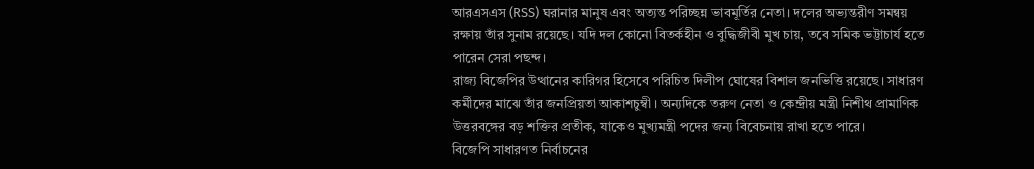আরএসএস (RSS) ঘরানার মানুষ এবং অত্যন্ত পরিচ্ছন্ন ভাবমূর্তির নেতা। দলের অভ্যন্তরীণ সমন্বয় রক্ষায় তাঁর সুনাম রয়েছে। যদি দল কোনো বিতর্কহীন ও বুদ্ধিজীবী মুখ চায়, তবে সমিক ভট্টাচার্য হতে পারেন সেরা পছন্দ।
রাজ্য বিজেপির উত্থানের কারিগর হিসেবে পরিচিত দিলীপ ঘোষের বিশাল জনভিত্তি রয়েছে। সাধারণ কর্মীদের মাঝে তাঁর জনপ্রিয়তা আকাশচুম্বী। অন্যদিকে তরুণ নেতা ও কেন্দ্রীয় মন্ত্রী নিশীথ প্রামাণিক উত্তরবঙ্গের বড় শক্তির প্রতীক, যাকেও মুখ্যমন্ত্রী পদের জন্য বিবেচনায় রাখা হতে পারে।
বিজেপি সাধারণত নির্বাচনের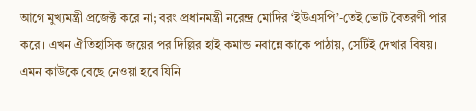আগে মুখ্যমন্ত্রী প্রজেক্ট করে না; বরং প্রধানমন্ত্রী নরেন্দ্র মোদির ‘ইউএসপি’-তেই ভোট বৈতরণী পার করে। এখন ঐতিহাসিক জয়ের পর দিল্লির হাই কমান্ড নবান্নে কাকে পাঠায়, সেটিই দেখার বিষয়। এমন কাউকে বেছে নেওয়া হবে যিনি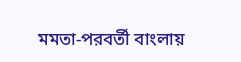মমতা-পরবর্তী বাংলায়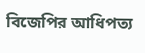বিজেপির আধিপত্য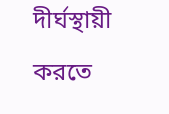দীর্ঘস্থায়ী করতে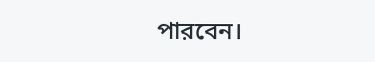পারবেন।